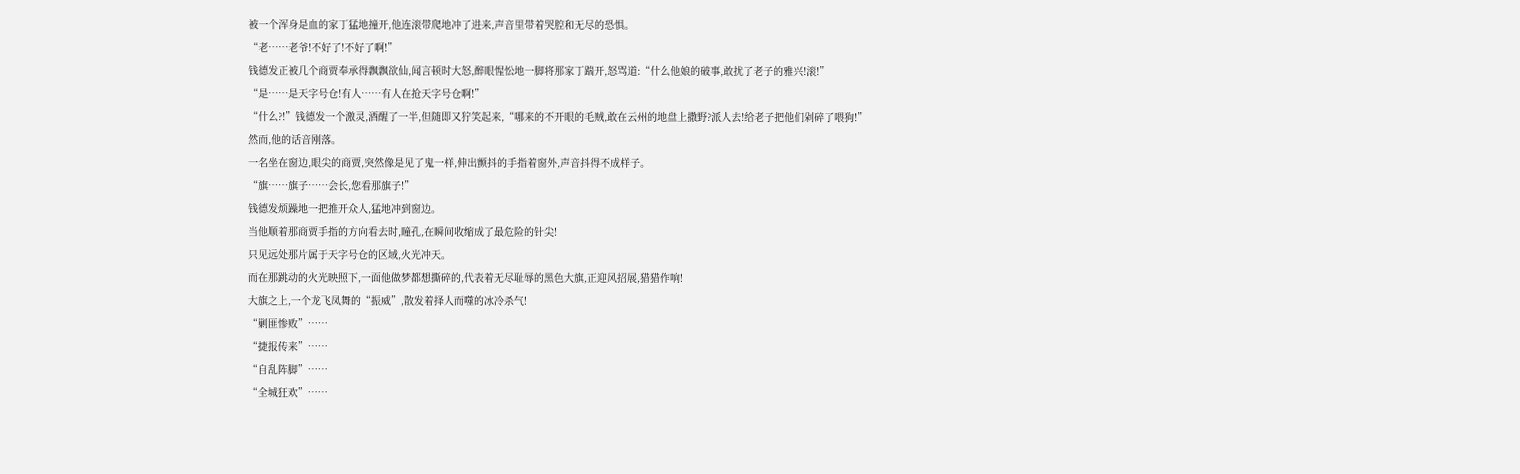被一个浑身是血的家丁猛地撞开,他连滚带爬地冲了进来,声音里带着哭腔和无尽的恐惧。
“老……老爷!不好了!不好了啊!”
钱德发正被几个商贾奉承得飘飘欲仙,闻言顿时大怒,醉眼惺忪地一脚将那家丁踹开,怒骂道:“什么他娘的破事,敢扰了老子的雅兴!滚!”
“是……是天字号仓!有人……有人在抢天字号仓啊!”
“什么?!”钱德发一个激灵,酒醒了一半,但随即又狞笑起来,“哪来的不开眼的毛贼,敢在云州的地盘上撒野?派人去!给老子把他们剁碎了喂狗!”
然而,他的话音刚落。
一名坐在窗边,眼尖的商贾,突然像是见了鬼一样,伸出颤抖的手指着窗外,声音抖得不成样子。
“旗……旗子……会长,您看那旗子!”
钱德发烦躁地一把推开众人,猛地冲到窗边。
当他顺着那商贾手指的方向看去时,瞳孔,在瞬间收缩成了最危险的针尖!
只见远处那片属于天字号仓的区域,火光冲天。
而在那跳动的火光映照下,一面他做梦都想撕碎的,代表着无尽耻辱的黑色大旗,正迎风招展,猎猎作响!
大旗之上,一个龙飞凤舞的“振威”,散发着择人而噬的冰冷杀气!
“剿匪惨败”……
“捷报传来”……
“自乱阵脚”……
“全城狂欢”……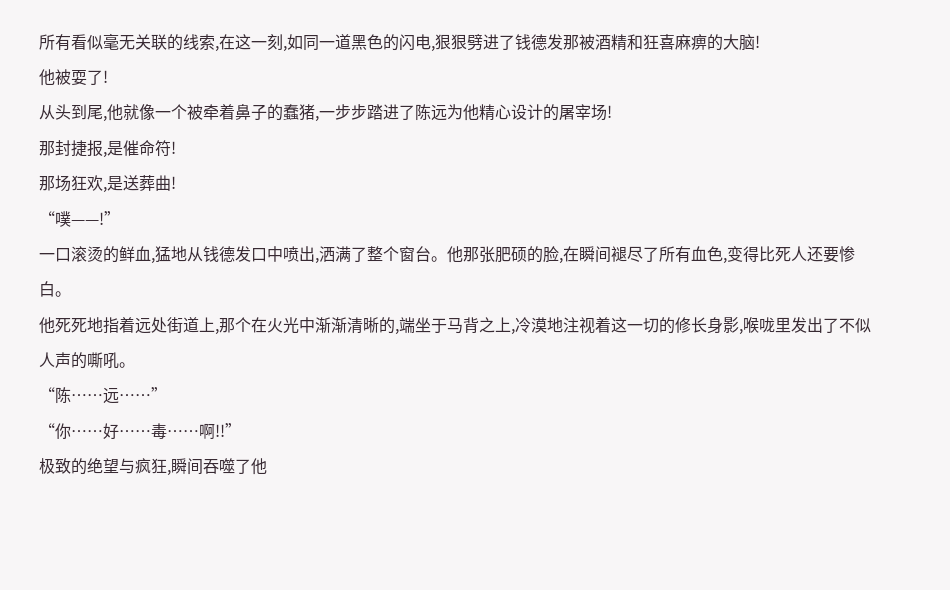所有看似毫无关联的线索,在这一刻,如同一道黑色的闪电,狠狠劈进了钱德发那被酒精和狂喜麻痹的大脑!
他被耍了!
从头到尾,他就像一个被牵着鼻子的蠢猪,一步步踏进了陈远为他精心设计的屠宰场!
那封捷报,是催命符!
那场狂欢,是送葬曲!
“噗——!”
一口滚烫的鲜血,猛地从钱德发口中喷出,洒满了整个窗台。他那张肥硕的脸,在瞬间褪尽了所有血色,变得比死人还要惨白。
他死死地指着远处街道上,那个在火光中渐渐清晰的,端坐于马背之上,冷漠地注视着这一切的修长身影,喉咙里发出了不似人声的嘶吼。
“陈……远……”
“你……好……毒……啊!!”
极致的绝望与疯狂,瞬间吞噬了他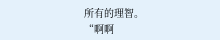所有的理智。
“啊啊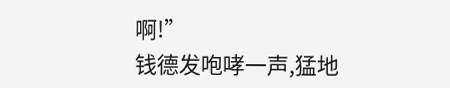啊!”
钱德发咆哮一声,猛地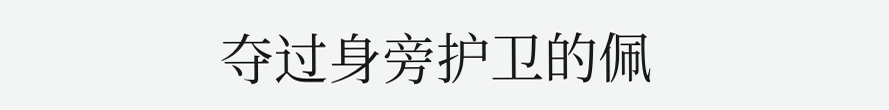夺过身旁护卫的佩